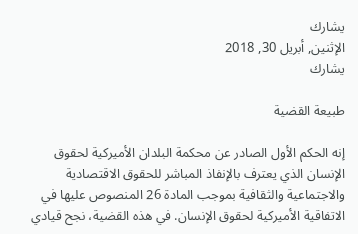يشارك
الإثنين, أبريل 30, 2018
يشارك

طبيعة القضية

إنه الحكم الأول الصادر عن محكمة البلدان الأميركية لحقوق الإنسان الذي يعترف بالإنفاذ المباشر للحقوق الاقتصادية والاجتماعية والثقافية بموجب المادة 26 المنصوص عليها في الاتفاقية الأميركية لحقوق الإنسان. في هذه القضية، نجح قيادي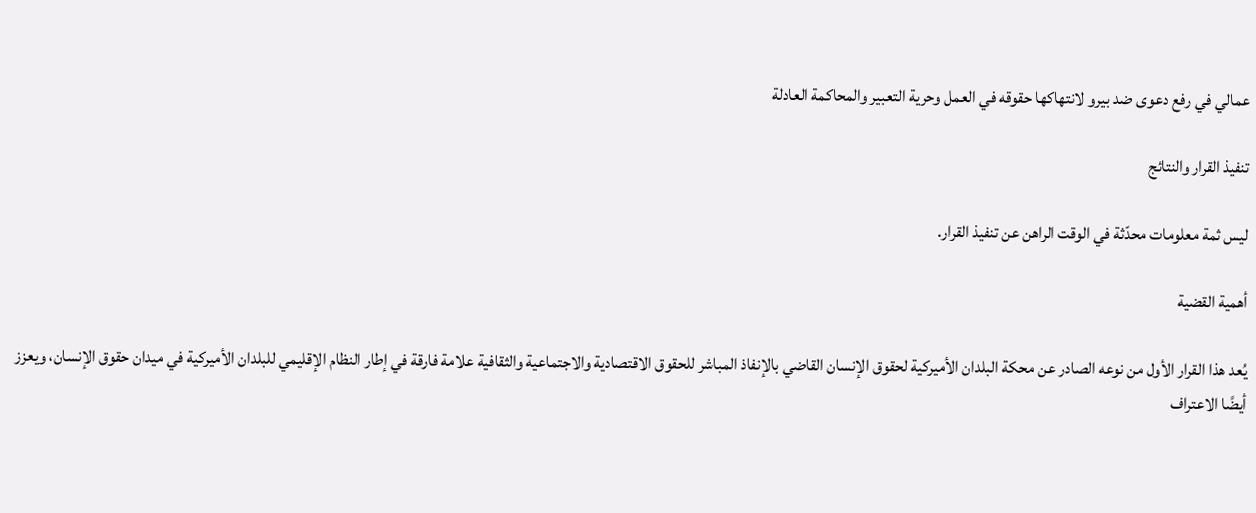عمالي في رفع دعوى ضد بيرو لانتهاكها حقوقه في العمل وحرية التعبير والمحاكمة العادلة

تنفيذ القرار والنتائج

ليس ثمة معلومات محدّثة في الوقت الراهن عن تنفيذ القرار.

أهمية القضية

يُعد هذا القرار الأول من نوعه الصادر عن محكة البلدان الأميركية لحقوق الإنسان القاضي بالإنفاذ المباشر للحقوق الاقتصادية والاجتماعية والثقافية علامة فارقة في إطار النظام الإقليمي للبلدان الأميركية في ميدان حقوق الإنسان، ويعزز أيضًا الاعتراف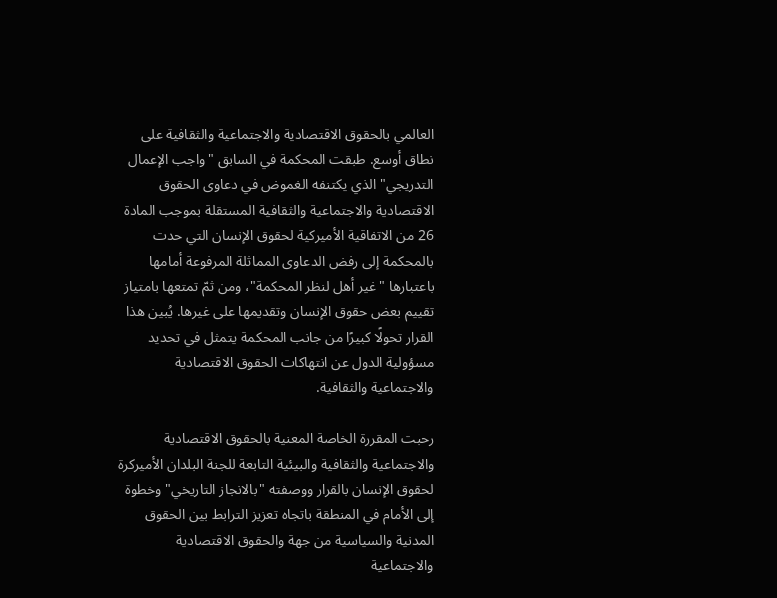العالمي بالحقوق الاقتصادية والاجتماعية والثقافية على نطاق أوسع. طبقت المحكمة في السابق "واجب الإعمال التدريجي" الذي يكتنفه الغموض في دعاوى الحقوق الاقتصادية والاجتماعية والثقافية المستقلة بموجب المادة 26 من الاتفاقية الأميركية لحقوق الإنسان التي حدت بالمحكمة إلى رفض الدعاوى المماثلة المرفوعة أمامها باعتبارها "غير أهل لنظر المحكمة"، ومن ثمّ تمتعها بامتياز تقييم بعض حقوق الإنسان وتقديمها على غيرها. يُبين هذا القرار تحولًا كبيرًا من جانب المحكمة يتمثل في تحديد مسؤولية الدول عن انتهاكات الحقوق الاقتصادية والاجتماعية والثقافية.

رحبت المقررة الخاصة المعنية بالحقوق الاقتصادية والاجتماعية والثقافية والبيئية التابعة للجنة البلدان الأميركرة لحقوق الإنسان بالقرار ووصفته "بالانجاز التاريخي" وخطوة إلى الأمام في المنطقة باتجاه تعزيز الترابط بين الحقوق المدنية والسياسية من جهة والحقوق الاقتصادية والاجتماعية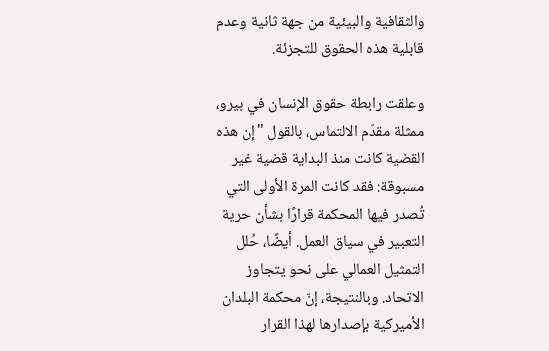والثقافية والبيئية من جهة ثانية وعدم قابلية هذه الحقوق للتجزئة.

وعلقت رابطة حقوق الإنسان في بيرو، ممثلة مقدّم الالتماس، بالقول "إن هذه القضية كانت منذ البداية قضية غير مسبوقة: فقد كانت المرة الأولى التي تُصدر فيها المحكمة قرارًا بشأن حرية التعبير في سياق العمل. أيضًا، حُلل التمثيل العمالي على نحو يتجاوز الاتحاد. وبالنتيجة، إنّ محكمة البلدان الأميركية بإصدارها لهذا القرار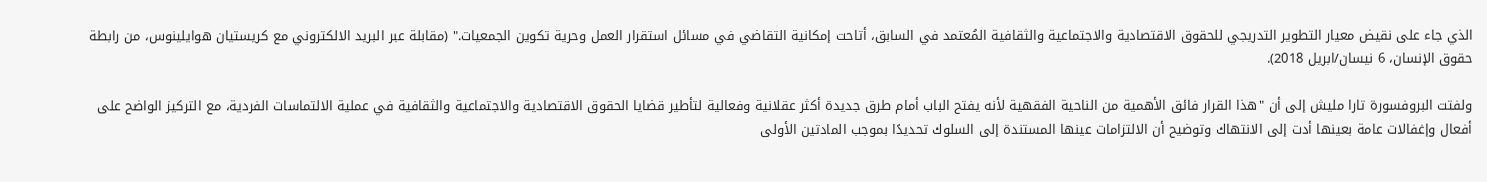الذي جاء على نقيض معيار التطوير التدريجي للحقوق الاقتصادية والاجتماعية والثقافية المُعتمد في السابق، أتاحت إمكانية التقاضي في مسائل استقرار العمل وحرية تكوين الجمعيات." (مقابلة عبر البريد الالكتروني مع كريستيان هوايلينوس، من رابطة حقوق الإنسان، 6 نيسان/ابريل 2018).

ولفتت البروفسورة تارا مليش إلى أن "هذا القرار فائق الأهمية من الناحية الفقهية لأنه يفتح الباب أمام طرق جديدة أكثر عقلانية وفعالية لتأطير قضايا الحقوق الاقتصادية والاجتماعية والثقافية في عملية الالتماسات الفردية، مع التركيز الواضح على أفعال وإغفالات عامة بعينها أدت إلى الانتهاك وتوضيح أن الالتزامات عينها المستندة إلى السلوك تحديدًا بموجب المادتين الأولى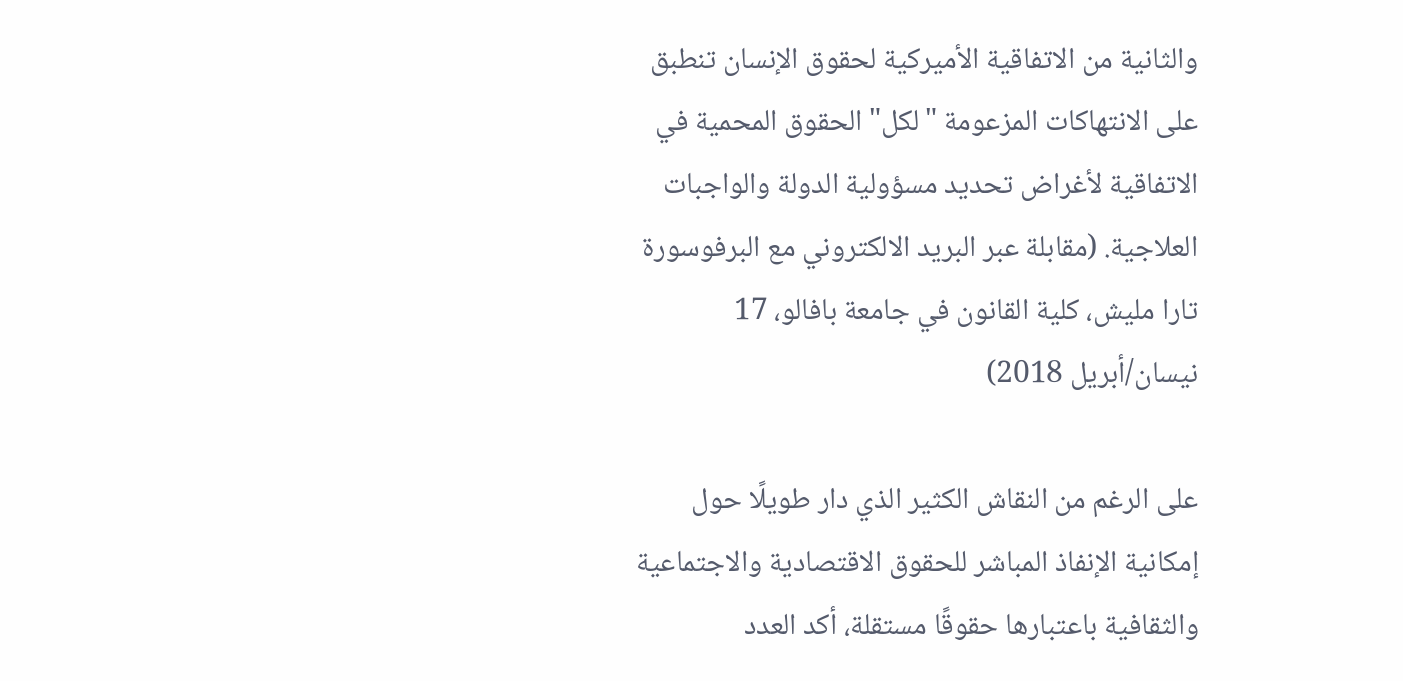والثانية من الاتفاقية الأميركية لحقوق الإنسان تنطبق على الانتهاكات المزعومة "لكل" الحقوق المحمية في الاتفاقية لأغراض تحديد مسؤولية الدولة والواجبات العلاجية. (مقابلة عبر البريد الالكتروني مع البرفوسورة تارا مليش، كلية القانون في جامعة بافالو، 17 نيسان/أبريل 2018)

على الرغم من النقاش الكثير الذي دار طويلًا حول إمكانية الإنفاذ المباشر للحقوق الاقتصادية والاجتماعية والثقافية باعتبارها حقوقًا مستقلة، أكد العدد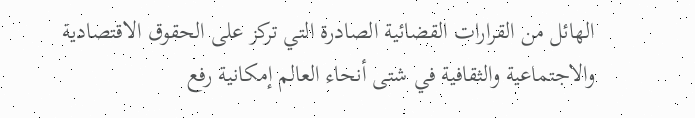الهائل من القرارات القضائية الصادرة التي تركز على الحقوق الاقتصادية والاجتماعية والثقافية في شتى أنحاء العالم إمكانية رفع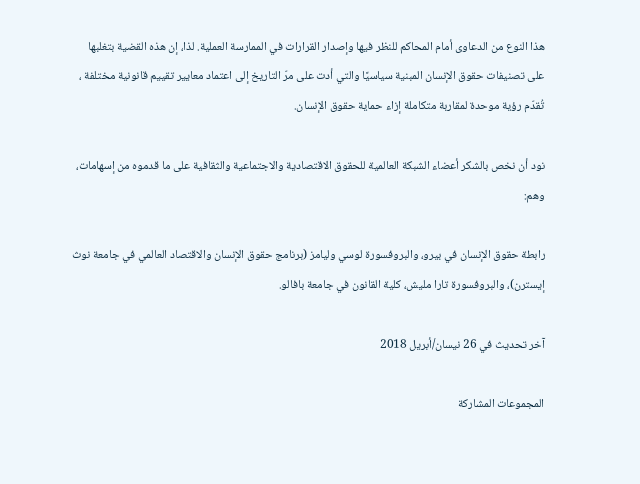هذا النوع من الدعاوى أمام المحاكم للنظر فيها وإصدار القرارات في الممارسة العملية. لذا، إن هذه القضية بتغلبها على تصنيفات حقوق الإنسان المبنية سياسيًا والتي أدت على مرّ التاريخ إلى اعتماد معايير تقييم قانونية مختلفة ، تُقدّم رؤية موحدة لمقاربة متكاملة إزاء حماية حقوق الإنسان.

نود أن نخص بالشكر أعضاء الشبكة العالمية للحقوق الاقتصادية والاجتماعية والثقافية على ما قدموه من إسهامات، وهم:

رابطة حقوق الإنسان في بيرو، والبروفسورة لوسي وليامز (برنامج حقوق الإنسان والاقتصاد العالمي في جامعة نوث إيسترن)، والبروفسورة تارا مليش، كلية القانون في جامعة بافالو.

آخر تحديث في 26 نيسان/أبريل 2018

المجموعات المشاركة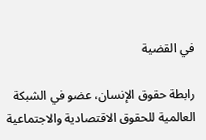في القضية

رابطة حقوق الإنسان، عضو في الشبكة العالمية للحقوق الاقتصادية والاجتماعية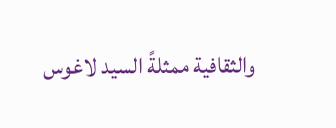والثقافية ممثلةً السيد لاغوس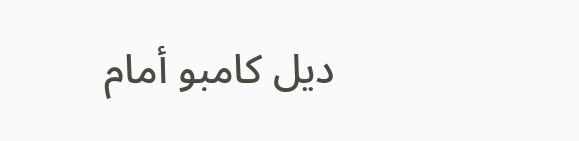ديل كامبو أمام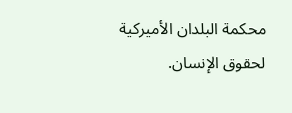محكمة البلدان الأميركية لحقوق الإنسان.